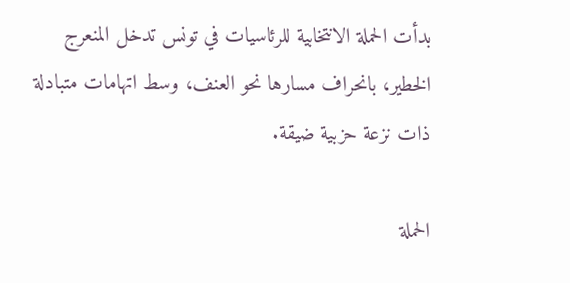بدأت الحملة الانتخابية للرئاسيات في تونس تدخل المنعرج الخطير، بانحراف مسارها نحو العنف، وسط اتهامات متبادلة ذات نزعة حزبية ضيقة.

الحملة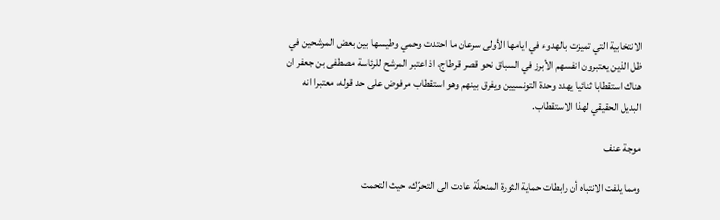الانتخابية التي تميزت بالهدوء في ايامها الأولى سرعان ما احتدت وحمي وطيسها بين بعض المرشحين في ظل الذين يعتبرون انفسهم الأبرز في السباق نحو قصر قرطاج، اذ اعتبر المرشح للرئاسة مصطفى بن جعفر ان هناك استقطابا ثنائيا يهدد وحدة التونسيين ويفرق بينهم وهو استقطاب مرفوض على حد قوله، معتبرا انه البديل الحقيقي لهذا الاستقطاب.

موجة عنف

ومما يلفت الانتباه أن رابطات حماية الثورة المنحلّة عادت الى التحرّك، حيث التحمت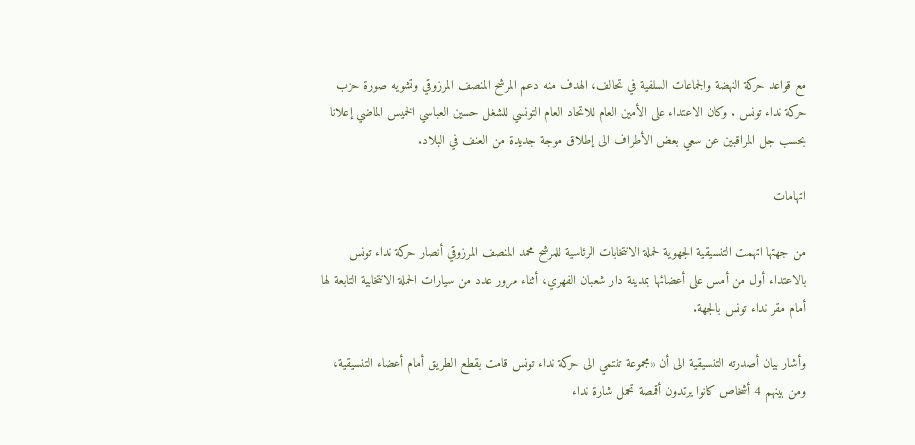مع قواعد حركة النهضة والجماعات السلفية في تحالف، الهدف منه دعم المرشح المنصف المرزوقي وتشويه صورة حزب حركة نداء تونس . وكان الاعتداء على الأمين العام للاتحاد العام التونسي للشغل حسين العباسي الخميس الماضي إعلانا بحسب جل المراقبين عن سعي بعض الأطراف الى إطلاق موجة جديدة من العنف في البلاد.

اتهامات

من جهتها اتهمت التنسيقية الجهوية لحملة الانتخابات الرئاسية للمرشح محمد المنصف المرزوقي أنصار حركة نداء تونس بالاعتداء أول من أمس على أعضائها بمدينة دار شعبان الفهري، أثناء مرور عدد من سيارات الحملة الانتخابية التابعة لها أمام مقر نداء تونس بالجهة.

وأشار بيان أصدرته التنسيقية الى أن «مجموعة تنتمي الى حركة نداء تونس قامت بقطع الطريق أمام أعضاء التنسيقية، ومن بينهم 4 أشخاص كانوا يرتدون أقمصة تحمل شارة نداء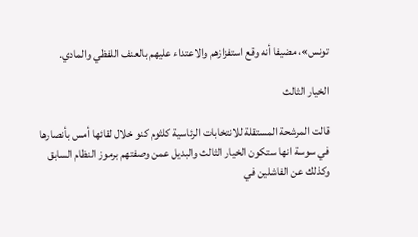تونس»، مضيفا أنه وقع استفزازهم والاعتداء عليهم بالعنف اللفظي والمادي.

الخيار الثالث

قالت المرشحة المستقلة للانتخابات الرئاسية كلثوم كنو خلال لقائها أمس بأنصارها في سوسة انها ستكون الخيار الثالث والبديل عمن وصفتهم برموز النظام السابق وكذلك عن الفاشلين في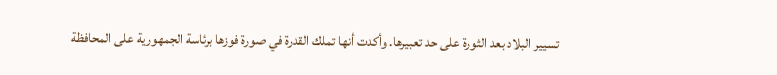تسيير البلاد بعد الثورة على حد تعبيرها. وأكدت أنها تملك القدرة في صورة فوزها برئاسة الجمهورية على المحافظة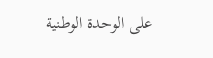على الوحدة الوطنية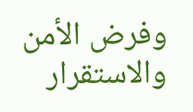وفرض الأمن والاستقرار